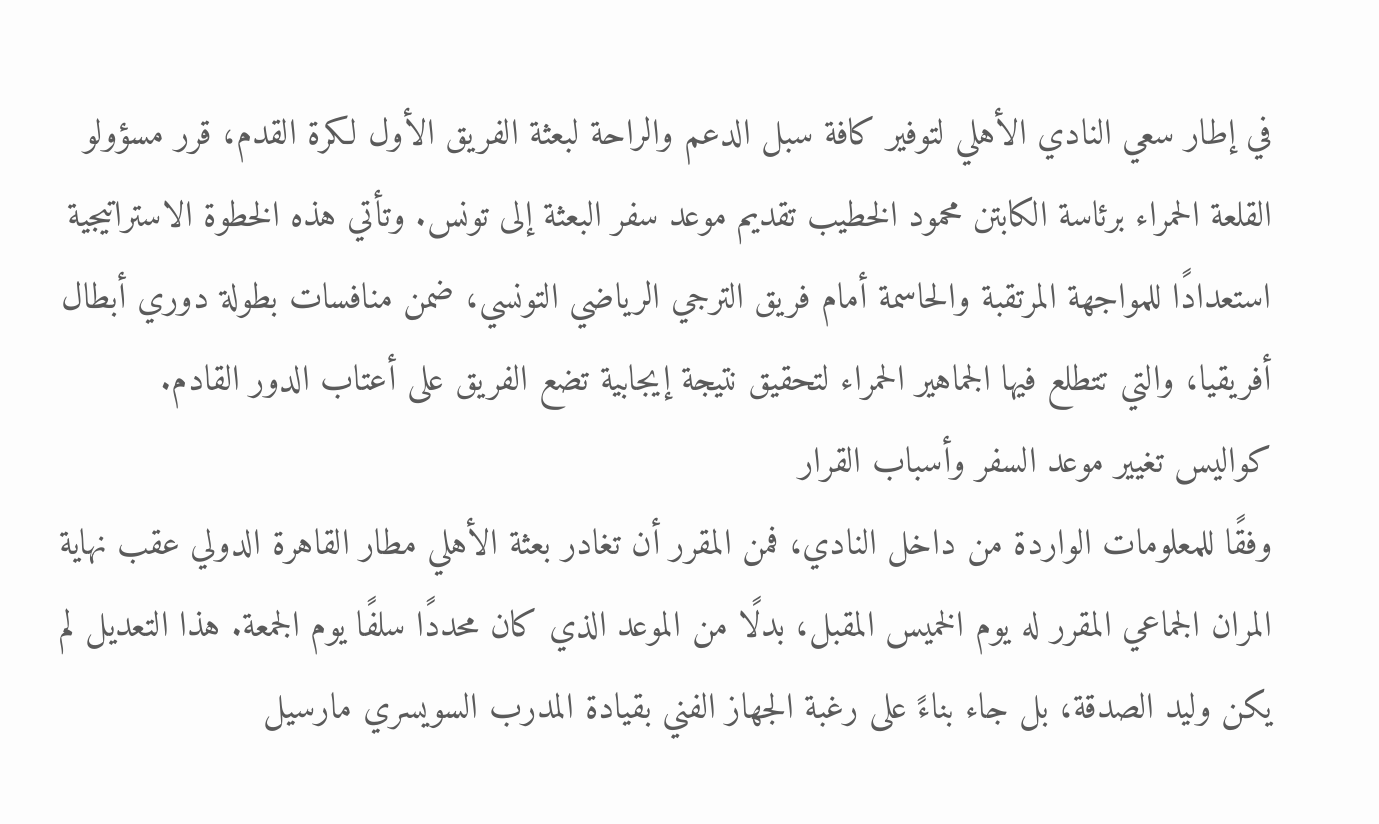في إطار سعي النادي الأهلي لتوفير كافة سبل الدعم والراحة لبعثة الفريق الأول لكرة القدم، قرر مسؤولو القلعة الحمراء برئاسة الكابتن محمود الخطيب تقديم موعد سفر البعثة إلى تونس. وتأتي هذه الخطوة الاستراتيجية استعدادًا للمواجهة المرتقبة والحاسمة أمام فريق الترجي الرياضي التونسي، ضمن منافسات بطولة دوري أبطال أفريقيا، والتي تتطلع فيها الجماهير الحمراء لتحقيق نتيجة إيجابية تضع الفريق على أعتاب الدور القادم.
كواليس تغيير موعد السفر وأسباب القرار
وفقًا للمعلومات الواردة من داخل النادي، فمن المقرر أن تغادر بعثة الأهلي مطار القاهرة الدولي عقب نهاية المران الجماعي المقرر له يوم الخميس المقبل، بدلًا من الموعد الذي كان محددًا سلفًا يوم الجمعة. هذا التعديل لم يكن وليد الصدقة، بل جاء بناءً على رغبة الجهاز الفني بقيادة المدرب السويسري مارسيل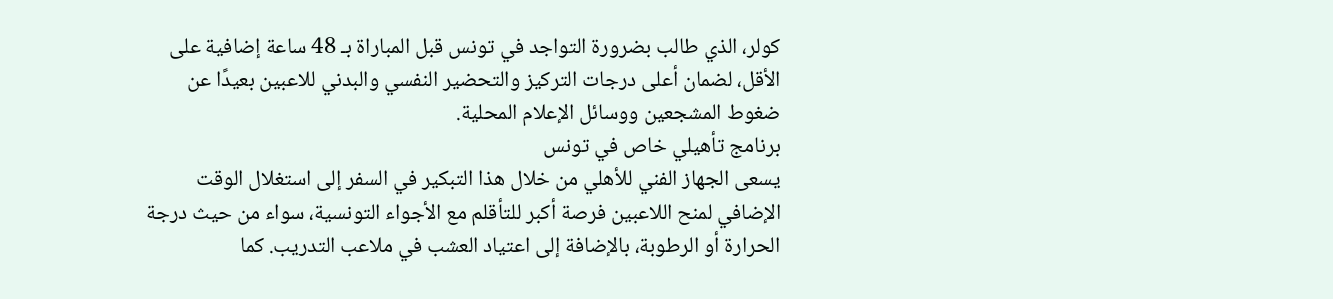كولر، الذي طالب بضرورة التواجد في تونس قبل المباراة بـ 48 ساعة إضافية على الأقل، لضمان أعلى درجات التركيز والتحضير النفسي والبدني للاعبين بعيدًا عن ضغوط المشجعين ووسائل الإعلام المحلية.
برنامج تأهيلي خاص في تونس
يسعى الجهاز الفني للأهلي من خلال هذا التبكير في السفر إلى استغلال الوقت الإضافي لمنح اللاعبين فرصة أكبر للتأقلم مع الأجواء التونسية، سواء من حيث درجة الحرارة أو الرطوبة، بالإضافة إلى اعتياد العشب في ملاعب التدريب. كما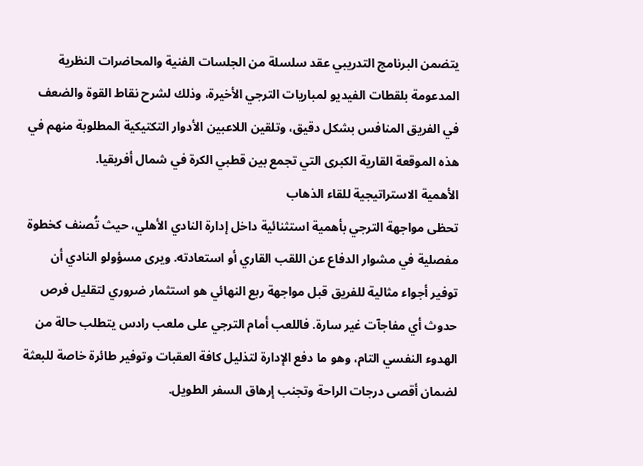يتضمن البرنامج التدريبي عقد سلسلة من الجلسات الفنية والمحاضرات النظرية المدعومة بلقطات الفيديو لمباريات الترجي الأخيرة، وذلك لشرح نقاط القوة والضعف في الفريق المنافس بشكل دقيق، وتلقين اللاعبين الأدوار التكتيكية المطلوبة منهم في هذه الموقعة القارية الكبرى التي تجمع بين قطبي الكرة في شمال أفريقيا.
الأهمية الاستراتيجية للقاء الذهاب
تحظى مواجهة الترجي بأهمية استثنائية داخل إدارة النادي الأهلي، حيث تُصنف كخطوة مفصلية في مشوار الدفاع عن اللقب القاري أو استعادته. ويرى مسؤولو النادي أن توفير أجواء مثالية للفريق قبل مواجهة ربع النهائي هو استثمار ضروري لتقليل فرص حدوث أي مفاجآت غير سارة. فاللعب أمام الترجي على ملعب رادس يتطلب حالة من الهدوء النفسي التام، وهو ما دفع الإدارة لتذليل كافة العقبات وتوفير طائرة خاصة للبعثة لضمان أقصى درجات الراحة وتجنب إرهاق السفر الطويل.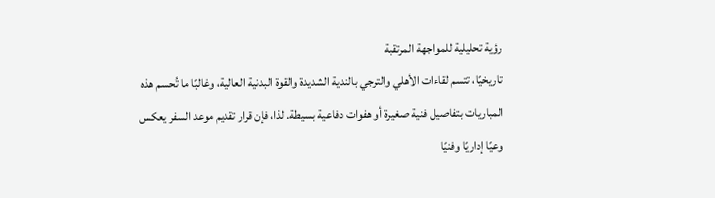رؤية تحليلية للمواجهة المرتقبة
تاريخيًا، تتسم لقاءات الأهلي والترجي بالندية الشديدة والقوة البدنية العالية، وغالبًا ما تُحسم هذه المباريات بتفاصيل فنية صغيرة أو هفوات دفاعية بسيطة. لذا، فإن قرار تقديم موعد السفر يعكس وعيًا إداريًا وفنيًا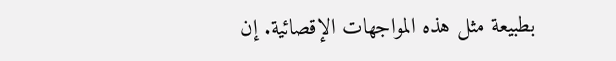بطبيعة مثل هذه المواجهات الإقصائية. إن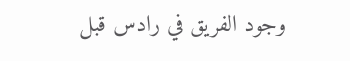وجود الفريق في رادس قبل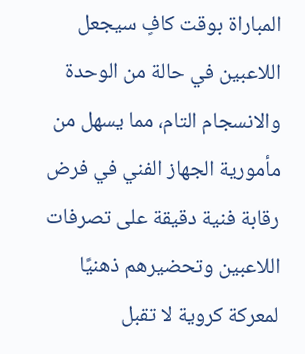المباراة بوقت كافٍ سيجعل اللاعبين في حالة من الوحدة والانسجام التام، مما يسهل من مأمورية الجهاز الفني في فرض رقابة فنية دقيقة على تصرفات اللاعبين وتحضيرهم ذهنيًا لمعركة كروية لا تقبل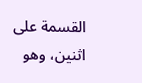القسمة على اثنين، وهو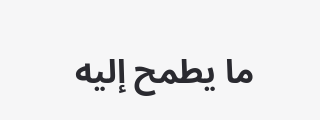ما يطمح إليه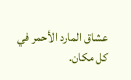عشاق المارد الأحمر في كل مكان.